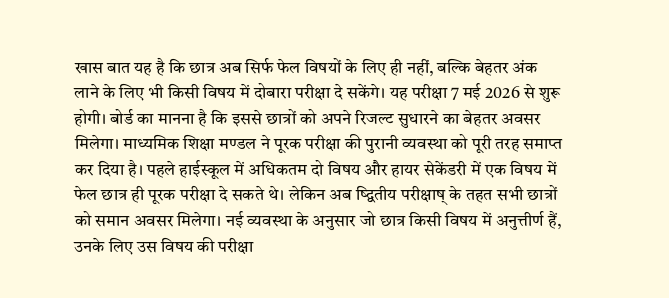खास बात यह है कि छात्र अब सिर्फ फेल विषयों के लिए ही नहीं, बल्कि बेहतर अंक लाने के लिए भी किसी विषय में दोबारा परीक्षा दे सकेंगे। यह परीक्षा 7 मई 2026 से शुरू होगी। बोर्ड का मानना है कि इससे छात्रों को अपने रिजल्ट सुधारने का बेहतर अवसर मिलेगा। माध्यमिक शिक्षा मण्डल ने पूरक परीक्षा की पुरानी व्यवस्था को पूरी तरह समाप्त कर दिया है। पहले हाईस्कूल में अधिकतम दो विषय और हायर सेकेंडरी में एक विषय में फेल छात्र ही पूरक परीक्षा दे सकते थे। लेकिन अब ष्द्वितीय परीक्षाष् के तहत सभी छात्रों को समान अवसर मिलेगा। नई व्यवस्था के अनुसार जो छात्र किसी विषय में अनुत्तीर्ण हैं, उनके लिए उस विषय की परीक्षा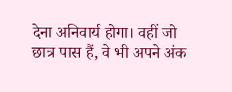देना अनिवार्य होगा। वहीं जो छात्र पास हैं, वे भी अपने अंक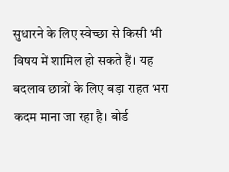सुधारने के लिए स्वेच्छा से किसी भी विषय में शामिल हो सकते हैं। यह बदलाव छात्रों के लिए बड़ा राहत भरा कदम माना जा रहा है। बोर्ड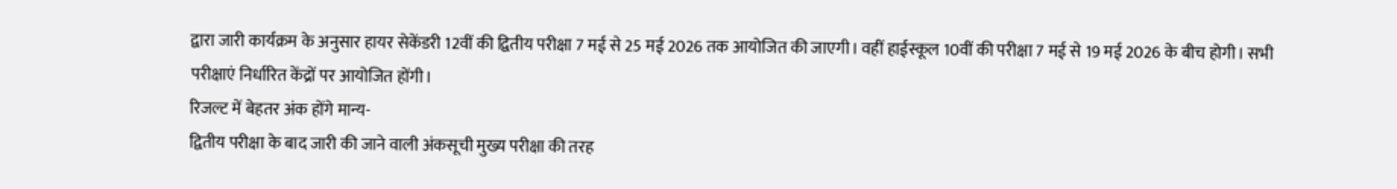द्वारा जारी कार्यक्रम के अनुसार हायर सेकेंडरी 12वीं की द्वितीय परीक्षा 7 मई से 25 मई 2026 तक आयोजित की जाएगी। वहीं हाईस्कूल 10वीं की परीक्षा 7 मई से 19 मई 2026 के बीच होगी। सभी परीक्षाएं निर्धारित केंद्रों पर आयोजित होंगी।
रिजल्ट में बेहतर अंक होंगे मान्य-
द्वितीय परीक्षा के बाद जारी की जाने वाली अंकसूची मुख्य परीक्षा की तरह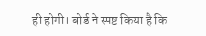ही होगी। बोर्ड ने स्पष्ट किया है कि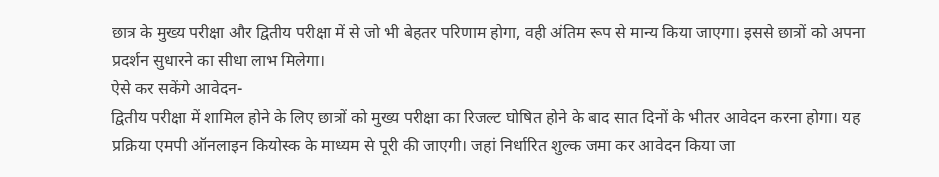छात्र के मुख्य परीक्षा और द्वितीय परीक्षा में से जो भी बेहतर परिणाम होगा, वही अंतिम रूप से मान्य किया जाएगा। इससे छात्रों को अपना प्रदर्शन सुधारने का सीधा लाभ मिलेगा।
ऐसे कर सकेंगे आवेदन-
द्वितीय परीक्षा में शामिल होने के लिए छात्रों को मुख्य परीक्षा का रिजल्ट घोषित होने के बाद सात दिनों के भीतर आवेदन करना होगा। यह प्रक्रिया एमपी ऑनलाइन कियोस्क के माध्यम से पूरी की जाएगी। जहां निर्धारित शुल्क जमा कर आवेदन किया जा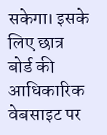सकेगा। इसके लिए छात्र बोर्ड की आधिकारिक वेबसाइट पर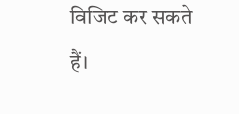विजिट कर सकते हैं।